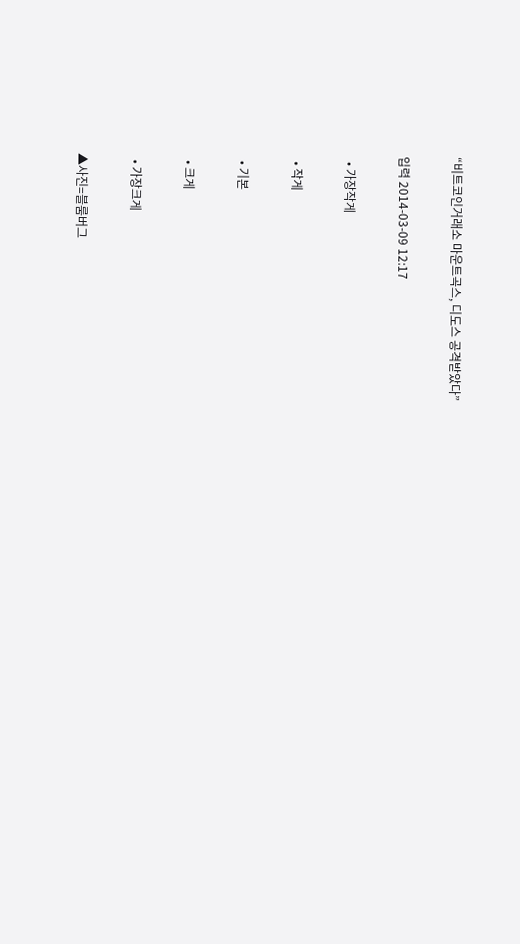“비트코인거래소 마운트곡스, 디도스 공격받았다”

입력 2014-03-09 12:17

  • 가장작게

  • 작게

  • 기본

  • 크게

  • 가장크게

▲사진=블룸버그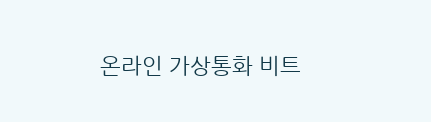온라인 가상통화 비트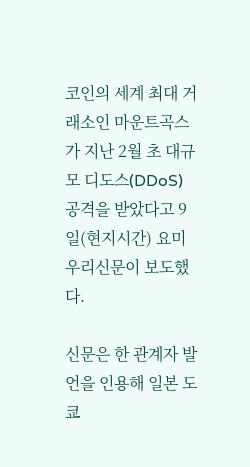코인의 세계 최대 거래소인 마운트곡스가 지난 2월 초 대규모 디도스(DDoS) 공격을 받았다고 9일(현지시간) 요미우리신문이 보도했다.

신문은 한 관계자 발언을 인용해 일본 도쿄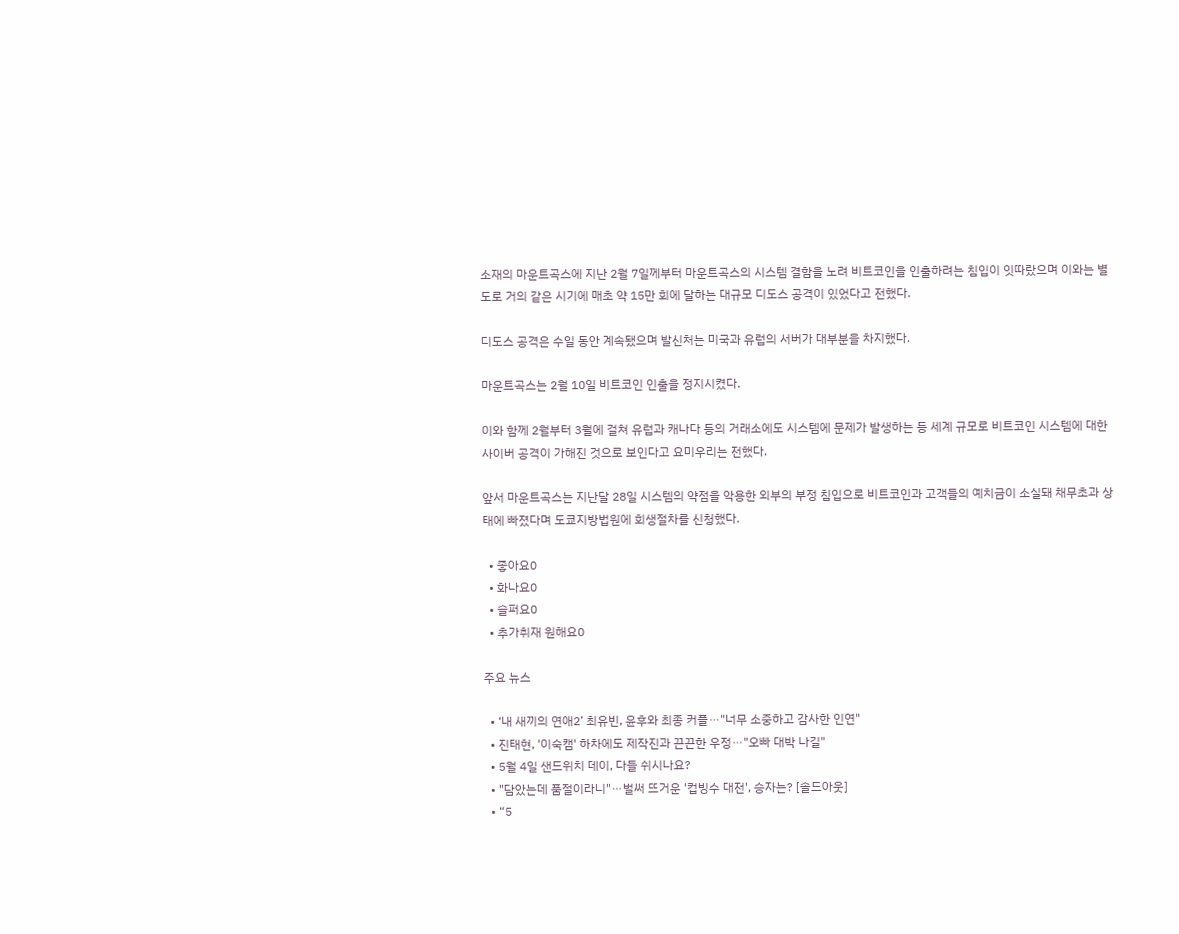소재의 마운트곡스에 지난 2월 7일께부터 마운트곡스의 시스템 결함을 노려 비트코인을 인출하려는 침입이 잇따랐으며 이와는 별도로 거의 같은 시기에 매초 약 15만 회에 달하는 대규모 디도스 공격이 있었다고 전했다.

디도스 공격은 수일 동안 계속됐으며 발신처는 미국과 유럽의 서버가 대부분을 차지했다.

마운트곡스는 2월 10일 비트코인 인출을 정지시켰다.

이와 함께 2월부터 3월에 걸쳐 유럽과 캐나다 등의 거래소에도 시스템에 문제가 발생하는 등 세계 규모로 비트코인 시스템에 대한 사이버 공격이 가해진 것으로 보인다고 요미우리는 전했다.

앞서 마운트곡스는 지난달 28일 시스템의 약점을 악용한 외부의 부정 침입으로 비트코인과 고객들의 예치금이 소실돼 채무초과 상태에 빠졌다며 도쿄지방법원에 회생절차를 신청했다.

  • 좋아요0
  • 화나요0
  • 슬퍼요0
  • 추가취재 원해요0

주요 뉴스

  • ‘내 새끼의 연애2’ 최유빈, 윤후와 최종 커플⋯"너무 소중하고 감사한 인연"
  • 진태현, '이숙캠' 하차에도 제작진과 끈끈한 우정⋯"오빠 대박 나길"
  • 5월 4일 샌드위치 데이, 다들 쉬시나요?
  • "담았는데 품절이라니"⋯벌써 뜨거운 '컵빙수 대전', 승자는? [솔드아웃]
  • “5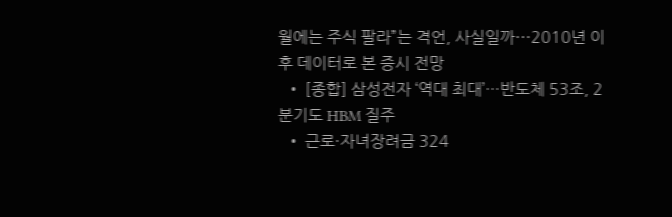월에는 주식 팔라”는 격언, 사실일까⋯2010년 이후 데이터로 본 증시 전망
  • [종합] 삼성전자 ‘역대 최대’…반도체 53조, 2분기도 HBM 질주
  • 근로·자녀장려금 324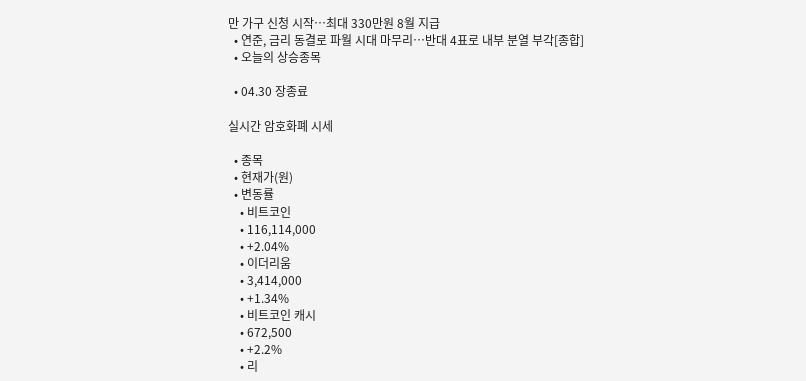만 가구 신청 시작…최대 330만원 8월 지급
  • 연준, 금리 동결로 파월 시대 마무리…반대 4표로 내부 분열 부각[종합]
  • 오늘의 상승종목

  • 04.30 장종료

실시간 암호화폐 시세

  • 종목
  • 현재가(원)
  • 변동률
    • 비트코인
    • 116,114,000
    • +2.04%
    • 이더리움
    • 3,414,000
    • +1.34%
    • 비트코인 캐시
    • 672,500
    • +2.2%
    • 리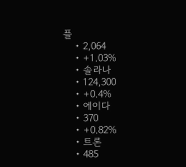플
    • 2,064
    • +1.03%
    • 솔라나
    • 124,300
    • +0.4%
    • 에이다
    • 370
    • +0.82%
    • 트론
    • 485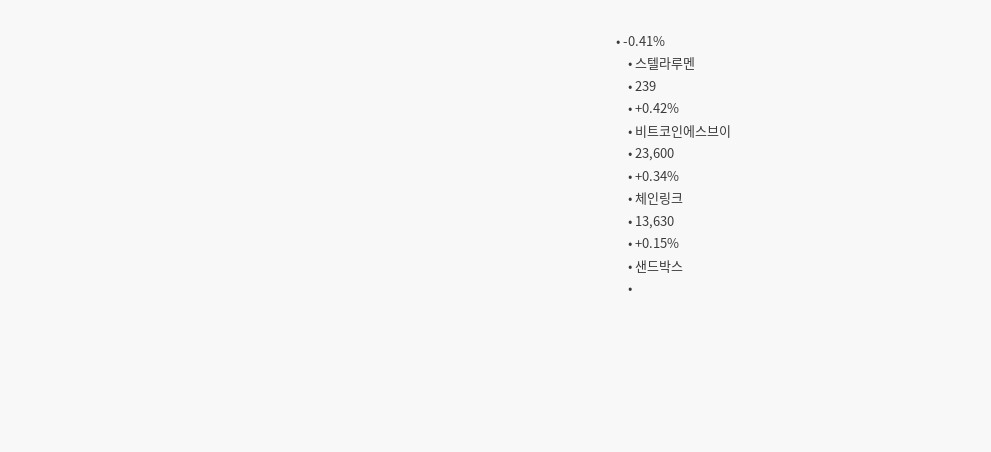• -0.41%
    • 스텔라루멘
    • 239
    • +0.42%
    • 비트코인에스브이
    • 23,600
    • +0.34%
    • 체인링크
    • 13,630
    • +0.15%
    • 샌드박스
    •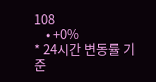108
    • +0%
* 24시간 변동률 기준